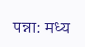पन्ना: मध्य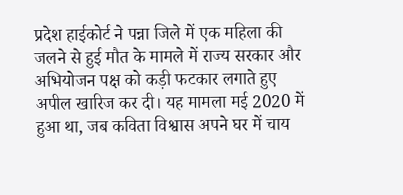प्रदेश हाईकोर्ट ने पन्ना जिले में एक महिला की जलने से हुई मौत के मामले में राज्य सरकार और अभियोजन पक्ष को कड़ी फटकार लगाते हुए अपील खारिज कर दी। यह मामला मई 2020 में हुआ था, जब कविता विश्वास अपने घर में चाय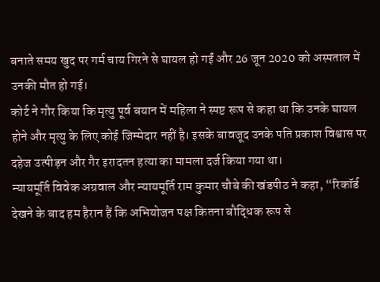बनाते समय खुद पर गर्म चाय गिरने से घायल हो गईं और 26 जून 2020 को अस्पताल में उनकी मौत हो गई।
कोर्ट ने गौर किया कि मृत्यु पूर्व बयान में महिला ने स्पष्ट रूप से कहा था कि उनके घायल होने और मृत्यु के लिए कोई जिम्मेदार नहीं है। इसके बावजूद उनके पति प्रकाश विश्वास पर दहेज उत्पीड़न और गैर इरादतन हत्या का मामला दर्ज किया गया था।
न्यायमूर्ति विवेक अग्रवाल और न्यायमूर्ति राम कुमार चौबे की खंडपीठ ने कहा, “रिकॉर्ड देखने के बाद हम हैरान हैं कि अभियोजन पक्ष कितना बौद्धिक रूप से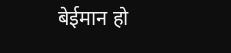बेईमान हो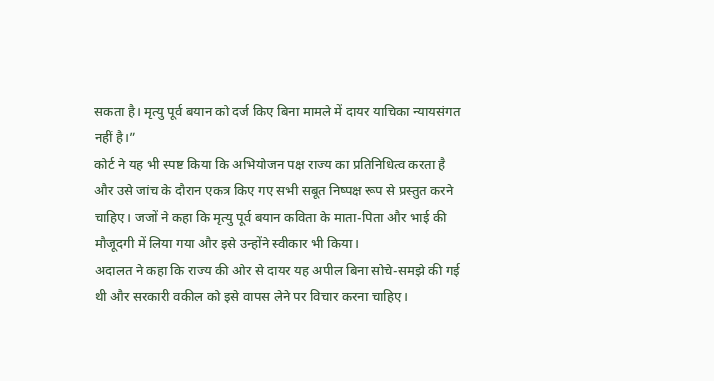सकता है। मृत्यु पूर्व बयान को दर्ज किए बिना मामले में दायर याचिका न्यायसंगत नहीं है।”
कोर्ट ने यह भी स्पष्ट किया कि अभियोजन पक्ष राज्य का प्रतिनिधित्व करता है और उसे जांच के दौरान एकत्र किए गए सभी सबूत निष्पक्ष रूप से प्रस्तुत करने चाहिए। जजों ने कहा कि मृत्यु पूर्व बयान कविता के माता-पिता और भाई की मौजूदगी में लिया गया और इसे उन्होंने स्वीकार भी किया।
अदालत ने कहा कि राज्य की ओर से दायर यह अपील बिना सोचे-समझे की गई थी और सरकारी वकील को इसे वापस लेने पर विचार करना चाहिए।